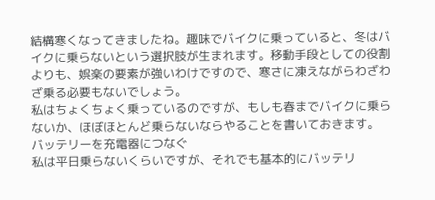結構寒くなってきましたね。趣味でバイクに乗っていると、冬はバイクに乗らないという選択肢が生まれます。移動手段としての役割よりも、娯楽の要素が強いわけですので、寒さに凍えながらわざわざ乗る必要もないでしょう。
私はちょくちょく乗っているのですが、もしも春までバイクに乗らないか、ほぼほとんど乗らないならやることを書いておきます。
バッテリーを充電器につなぐ
私は平日乗らないくらいですが、それでも基本的にバッテリ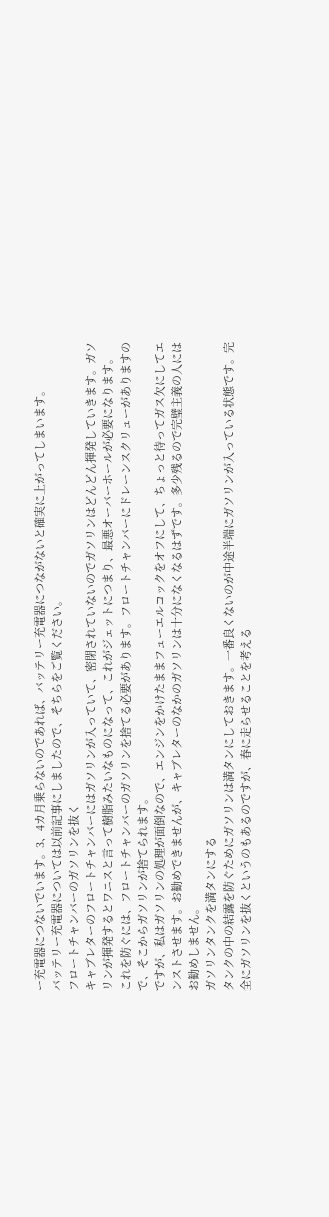ー充電器につないでいます。3、4カ月乗らないのであれば、バッテリー充電器につながないと確実に上がってしまいます。
バッテリー充電器については以前記事にしましたので、そちらをご覧ください。
フロートチャンバーのガソリンを抜く
キャブレターのフロートチャンバーにはガソリンが入っていて、密閉されていないのでガソリンはどんどん揮発していきます。ガソリンが揮発するとワニスと言って樹脂みたいなものになって、これがジェットにつまり、最悪オーバーホールが必要になります。
これを防ぐには、フロートチャンバーのガソリンを捨てる必要があります。フロートチャンバーにドレーンスクリューがありますので、そこからガソリンが捨てられます。
ですが、私はガソリンの処理が面倒なので、エンジンをかけたままフューエルコックをオフにして、ちょっと待ってガス欠にしてエンストさせます。お勧めできませんが、キャブレターのなかのガソリンは十分になくなるはずです。多少残るので完璧主義の人にはお勧めしません。
ガソリンタンクを満タンにする
タンクの中の結露を防ぐためにガソリンは満タンにしておきます。一番良くないのが中途半端にガソリンが入っている状態です。完全にガソリンを抜くというのもあるのですが、春に走らせることを考える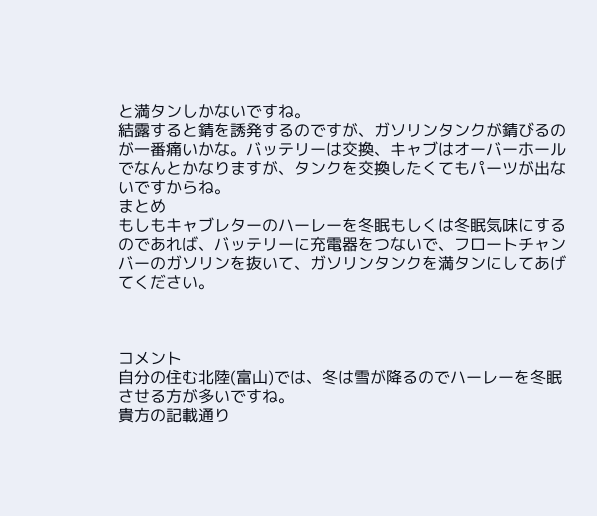と満タンしかないですね。
結露すると錆を誘発するのですが、ガソリンタンクが錆びるのが一番痛いかな。バッテリーは交換、キャブはオーバーホールでなんとかなりますが、タンクを交換したくてもパーツが出ないですからね。
まとめ
もしもキャブレターのハーレーを冬眠もしくは冬眠気味にするのであれば、バッテリーに充電器をつないで、フロートチャンバーのガソリンを抜いて、ガソリンタンクを満タンにしてあげてください。



コメント
自分の住む北陸(富山)では、冬は雪が降るのでハーレーを冬眠させる方が多いですね。
貴方の記載通り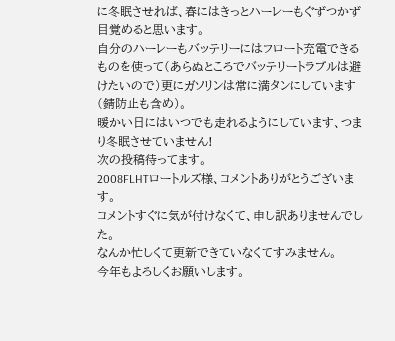に冬眠させれば、春にはきっとハーレーもぐずつかず目覚めると思います。
自分のハーレーもバッテリーにはフロート充電できるものを使って(あらぬところでバッテリートラブルは避けたいので)更にガソリンは常に満タンにしています(錆防止も含め)。
暖かい日にはいつでも走れるようにしています、つまり冬眠させていません!
次の投稿待ってます。
2008FLHTロートルズ様、コメントありがとうございます。
コメントすぐに気が付けなくて、申し訳ありませんでした。
なんか忙しくて更新できていなくてすみません。
今年もよろしくお願いします。